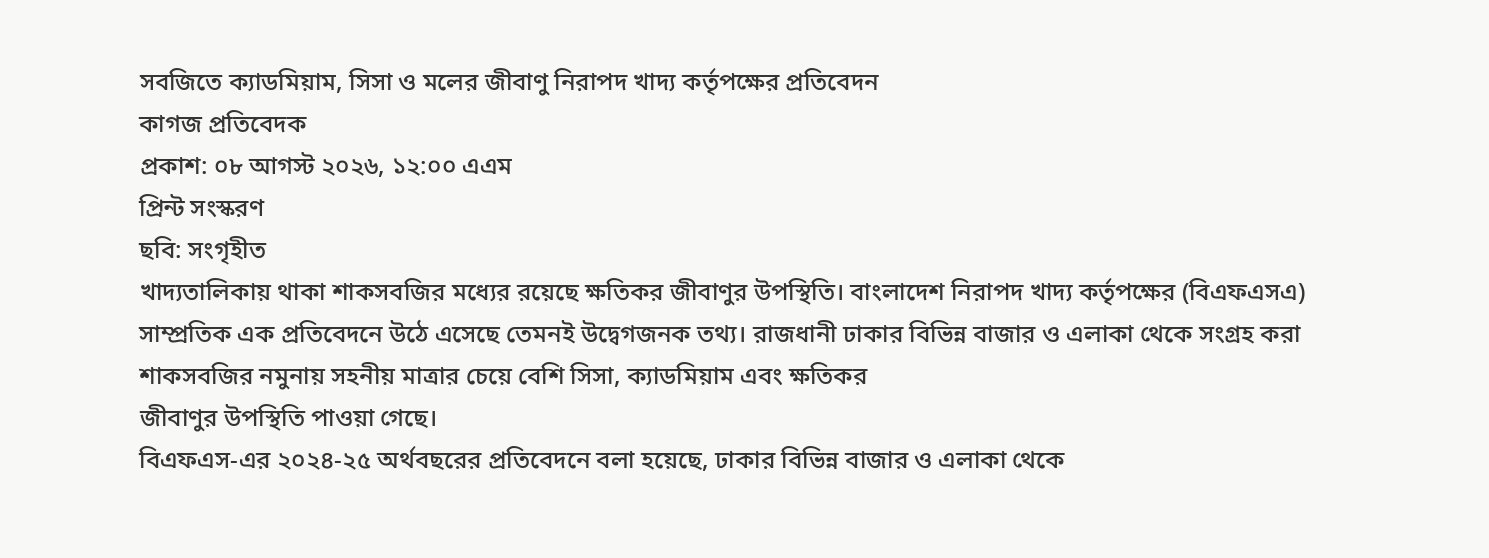সবজিতে ক্যাডমিয়াম, সিসা ও মলের জীবাণু নিরাপদ খাদ্য কর্তৃপক্ষের প্রতিবেদন
কাগজ প্রতিবেদক
প্রকাশ: ০৮ আগস্ট ২০২৬, ১২:০০ এএম
প্রিন্ট সংস্করণ
ছবি: সংগৃহীত
খাদ্যতালিকায় থাকা শাকসবজির মধ্যের রয়েছে ক্ষতিকর জীবাণুর উপস্থিতি। বাংলাদেশ নিরাপদ খাদ্য কর্তৃপক্ষের (বিএফএসএ) সাম্প্রতিক এক প্রতিবেদনে উঠে এসেছে তেমনই উদ্বেগজনক তথ্য। রাজধানী ঢাকার বিভিন্ন বাজার ও এলাকা থেকে সংগ্রহ করা শাকসবজির নমুনায় সহনীয় মাত্রার চেয়ে বেশি সিসা, ক্যাডমিয়াম এবং ক্ষতিকর
জীবাণুর উপস্থিতি পাওয়া গেছে।
বিএফএস-এর ২০২৪-২৫ অর্থবছরের প্রতিবেদনে বলা হয়েছে, ঢাকার বিভিন্ন বাজার ও এলাকা থেকে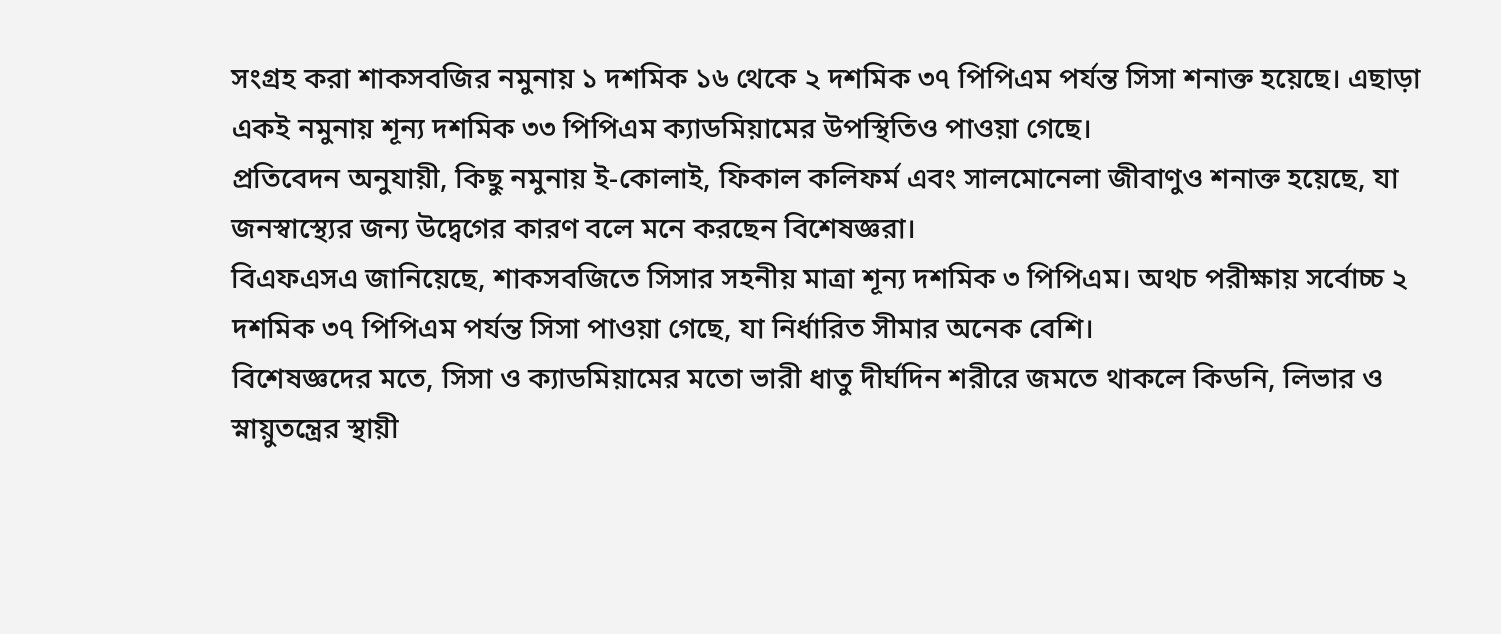সংগ্রহ করা শাকসবজির নমুনায় ১ দশমিক ১৬ থেকে ২ দশমিক ৩৭ পিপিএম পর্যন্ত সিসা শনাক্ত হয়েছে। এছাড়া একই নমুনায় শূন্য দশমিক ৩৩ পিপিএম ক্যাডমিয়ামের উপস্থিতিও পাওয়া গেছে।
প্রতিবেদন অনুযায়ী, কিছু নমুনায় ই-কোলাই, ফিকাল কলিফর্ম এবং সালমোনেলা জীবাণুও শনাক্ত হয়েছে, যা জনস্বাস্থ্যের জন্য উদ্বেগের কারণ বলে মনে করছেন বিশেষজ্ঞরা।
বিএফএসএ জানিয়েছে, শাকসবজিতে সিসার সহনীয় মাত্রা শূন্য দশমিক ৩ পিপিএম। অথচ পরীক্ষায় সর্বোচ্চ ২ দশমিক ৩৭ পিপিএম পর্যন্ত সিসা পাওয়া গেছে, যা নির্ধারিত সীমার অনেক বেশি।
বিশেষজ্ঞদের মতে, সিসা ও ক্যাডমিয়ামের মতো ভারী ধাতু দীর্ঘদিন শরীরে জমতে থাকলে কিডনি, লিভার ও স্নায়ুতন্ত্রের স্থায়ী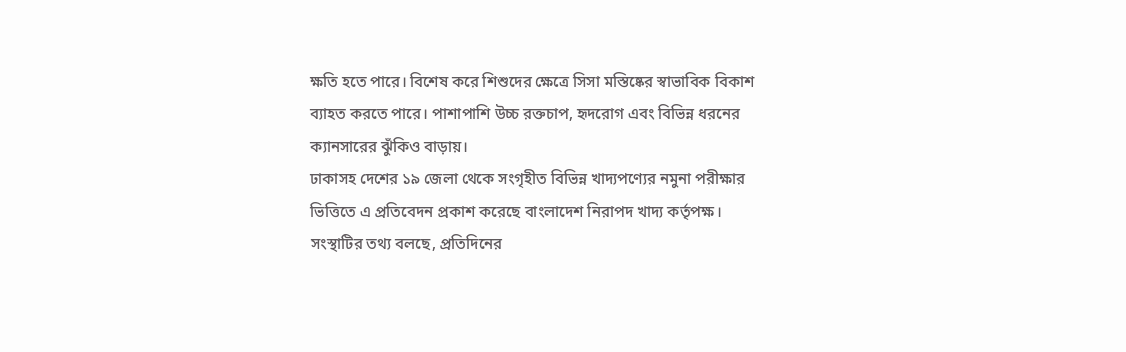ক্ষতি হতে পারে। বিশেষ করে শিশুদের ক্ষেত্রে সিসা মস্তিষ্কের স্বাভাবিক বিকাশ ব্যাহত করতে পারে। পাশাপাশি উচ্চ রক্তচাপ, হৃদরোগ এবং বিভিন্ন ধরনের ক্যানসারের ঝুঁকিও বাড়ায়।
ঢাকাসহ দেশের ১৯ জেলা থেকে সংগৃহীত বিভিন্ন খাদ্যপণ্যের নমুনা পরীক্ষার ভিত্তিতে এ প্রতিবেদন প্রকাশ করেছে বাংলাদেশ নিরাপদ খাদ্য কর্তৃপক্ষ। সংস্থাটির তথ্য বলছে, প্রতিদিনের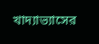খাদ্যাভ্যাসের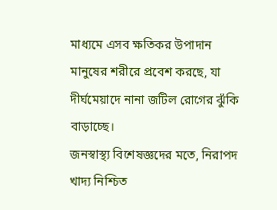মাধ্যমে এসব ক্ষতিকর উপাদান মানুষের শরীরে প্রবেশ করছে, যা দীর্ঘমেয়াদে নানা জটিল রোগের ঝুঁকি বাড়াচ্ছে।
জনস্বাস্থ্য বিশেষজ্ঞদের মতে, নিরাপদ খাদ্য নিশ্চিত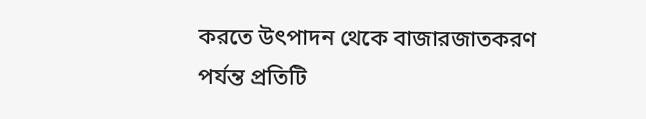করতে উৎপাদন থেকে বাজারজাতকরণ পর্যন্ত প্রতিটি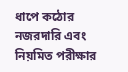ধাপে কঠোর নজরদারি এবং নিয়মিত পরীক্ষার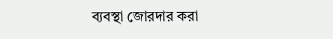ব্যবস্থা জোরদার করা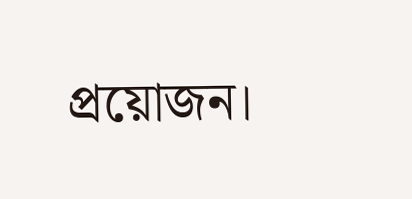প্রয়োজন।